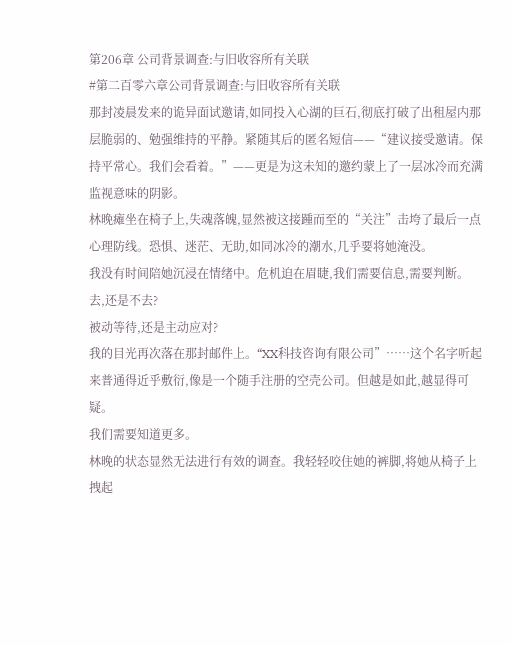第206章 公司背景调查:与旧收容所有关联
#第二百零六章公司背景调查:与旧收容所有关联
那封凌晨发来的诡异面试邀请,如同投入心湖的巨石,彻底打破了出租屋内那层脆弱的、勉强维持的平静。紧随其后的匿名短信——“建议接受邀请。保持平常心。我们会看着。”——更是为这未知的邀约蒙上了一层冰冷而充满监视意味的阴影。
林晚瘫坐在椅子上,失魂落魄,显然被这接踵而至的“关注”击垮了最后一点心理防线。恐惧、迷茫、无助,如同冰冷的潮水,几乎要将她淹没。
我没有时间陪她沉浸在情绪中。危机迫在眉睫,我们需要信息,需要判断。
去,还是不去?
被动等待,还是主动应对?
我的目光再次落在那封邮件上。“XX科技咨询有限公司”……这个名字听起来普通得近乎敷衍,像是一个随手注册的空壳公司。但越是如此,越显得可疑。
我们需要知道更多。
林晚的状态显然无法进行有效的调查。我轻轻咬住她的裤脚,将她从椅子上拽起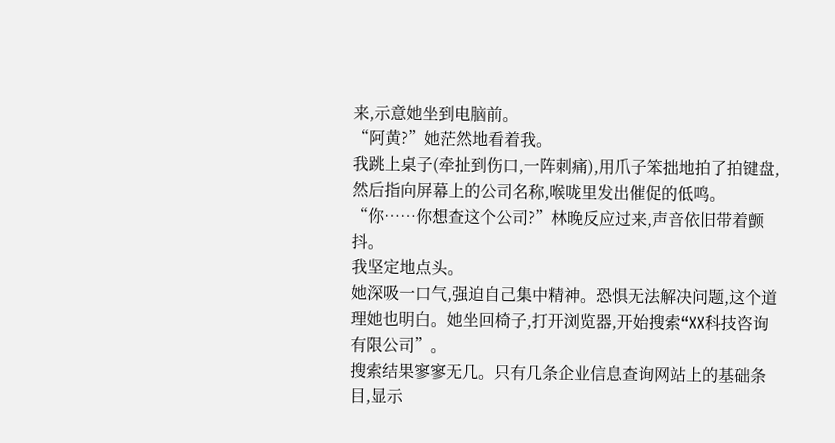来,示意她坐到电脑前。
“阿黄?”她茫然地看着我。
我跳上桌子(牵扯到伤口,一阵刺痛),用爪子笨拙地拍了拍键盘,然后指向屏幕上的公司名称,喉咙里发出催促的低鸣。
“你……你想查这个公司?”林晚反应过来,声音依旧带着颤抖。
我坚定地点头。
她深吸一口气,强迫自己集中精神。恐惧无法解决问题,这个道理她也明白。她坐回椅子,打开浏览器,开始搜索“XX科技咨询有限公司”。
搜索结果寥寥无几。只有几条企业信息查询网站上的基础条目,显示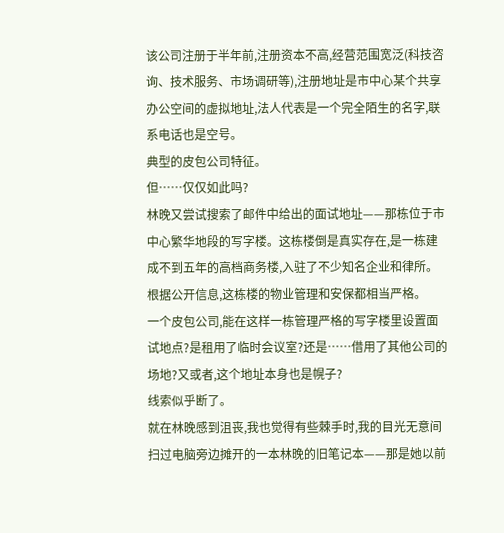该公司注册于半年前,注册资本不高,经营范围宽泛(科技咨询、技术服务、市场调研等),注册地址是市中心某个共享办公空间的虚拟地址,法人代表是一个完全陌生的名字,联系电话也是空号。
典型的皮包公司特征。
但……仅仅如此吗?
林晚又尝试搜索了邮件中给出的面试地址——那栋位于市中心繁华地段的写字楼。这栋楼倒是真实存在,是一栋建成不到五年的高档商务楼,入驻了不少知名企业和律所。根据公开信息,这栋楼的物业管理和安保都相当严格。
一个皮包公司,能在这样一栋管理严格的写字楼里设置面试地点?是租用了临时会议室?还是……借用了其他公司的场地?又或者,这个地址本身也是幌子?
线索似乎断了。
就在林晚感到沮丧,我也觉得有些棘手时,我的目光无意间扫过电脑旁边摊开的一本林晚的旧笔记本——那是她以前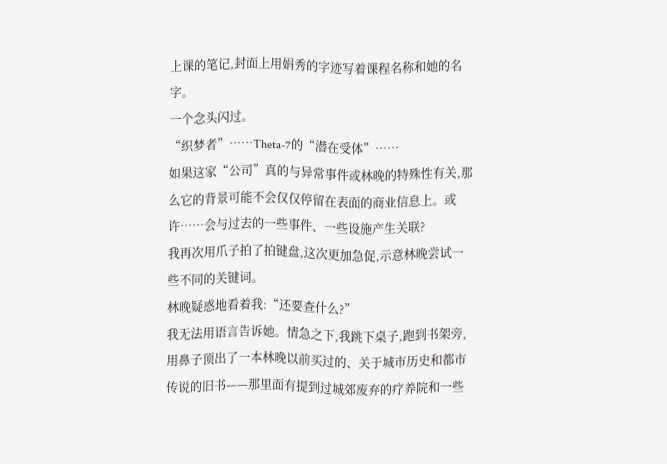上课的笔记,封面上用娟秀的字迹写着课程名称和她的名字。
一个念头闪过。
“织梦者”……Theta-7的“潜在受体”……
如果这家“公司”真的与异常事件或林晚的特殊性有关,那么它的背景可能不会仅仅停留在表面的商业信息上。或许……会与过去的一些事件、一些设施产生关联?
我再次用爪子拍了拍键盘,这次更加急促,示意林晚尝试一些不同的关键词。
林晚疑惑地看着我:“还要查什么?”
我无法用语言告诉她。情急之下,我跳下桌子,跑到书架旁,用鼻子顶出了一本林晚以前买过的、关于城市历史和都市传说的旧书——那里面有提到过城郊废弃的疗养院和一些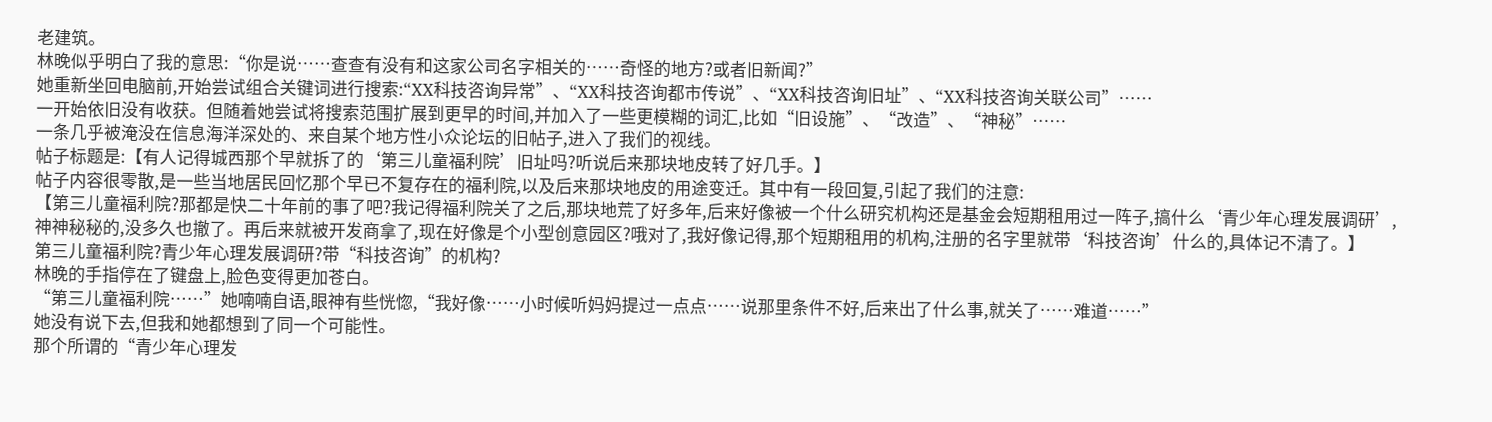老建筑。
林晚似乎明白了我的意思:“你是说……查查有没有和这家公司名字相关的……奇怪的地方?或者旧新闻?”
她重新坐回电脑前,开始尝试组合关键词进行搜索:“XX科技咨询异常”、“XX科技咨询都市传说”、“XX科技咨询旧址”、“XX科技咨询关联公司”……
一开始依旧没有收获。但随着她尝试将搜索范围扩展到更早的时间,并加入了一些更模糊的词汇,比如“旧设施”、“改造”、“神秘”……
一条几乎被淹没在信息海洋深处的、来自某个地方性小众论坛的旧帖子,进入了我们的视线。
帖子标题是:【有人记得城西那个早就拆了的‘第三儿童福利院’旧址吗?听说后来那块地皮转了好几手。】
帖子内容很零散,是一些当地居民回忆那个早已不复存在的福利院,以及后来那块地皮的用途变迁。其中有一段回复,引起了我们的注意:
【第三儿童福利院?那都是快二十年前的事了吧?我记得福利院关了之后,那块地荒了好多年,后来好像被一个什么研究机构还是基金会短期租用过一阵子,搞什么‘青少年心理发展调研’,神神秘秘的,没多久也撤了。再后来就被开发商拿了,现在好像是个小型创意园区?哦对了,我好像记得,那个短期租用的机构,注册的名字里就带‘科技咨询’什么的,具体记不清了。】
第三儿童福利院?青少年心理发展调研?带“科技咨询”的机构?
林晚的手指停在了键盘上,脸色变得更加苍白。
“第三儿童福利院……”她喃喃自语,眼神有些恍惚,“我好像……小时候听妈妈提过一点点……说那里条件不好,后来出了什么事,就关了……难道……”
她没有说下去,但我和她都想到了同一个可能性。
那个所谓的“青少年心理发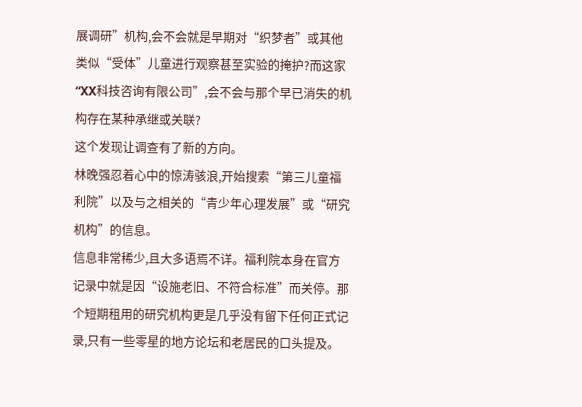展调研”机构,会不会就是早期对“织梦者”或其他类似“受体”儿童进行观察甚至实验的掩护?而这家“XX科技咨询有限公司”,会不会与那个早已消失的机构存在某种承继或关联?
这个发现让调查有了新的方向。
林晚强忍着心中的惊涛骇浪,开始搜索“第三儿童福利院”以及与之相关的“青少年心理发展”或“研究机构”的信息。
信息非常稀少,且大多语焉不详。福利院本身在官方记录中就是因“设施老旧、不符合标准”而关停。那个短期租用的研究机构更是几乎没有留下任何正式记录,只有一些零星的地方论坛和老居民的口头提及。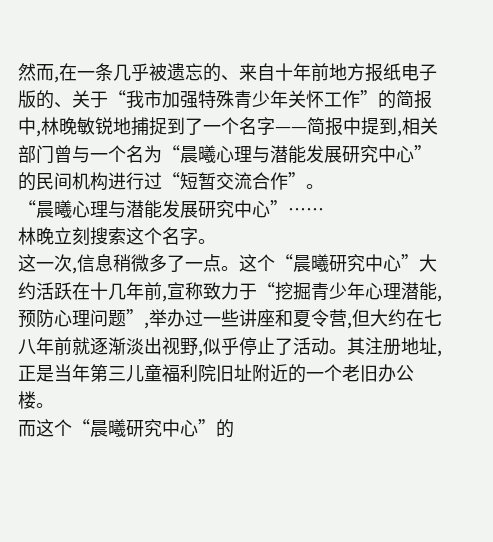然而,在一条几乎被遗忘的、来自十年前地方报纸电子版的、关于“我市加强特殊青少年关怀工作”的简报中,林晚敏锐地捕捉到了一个名字——简报中提到,相关部门曾与一个名为“晨曦心理与潜能发展研究中心”的民间机构进行过“短暂交流合作”。
“晨曦心理与潜能发展研究中心”……
林晚立刻搜索这个名字。
这一次,信息稍微多了一点。这个“晨曦研究中心”大约活跃在十几年前,宣称致力于“挖掘青少年心理潜能,预防心理问题”,举办过一些讲座和夏令营,但大约在七八年前就逐渐淡出视野,似乎停止了活动。其注册地址,正是当年第三儿童福利院旧址附近的一个老旧办公楼。
而这个“晨曦研究中心”的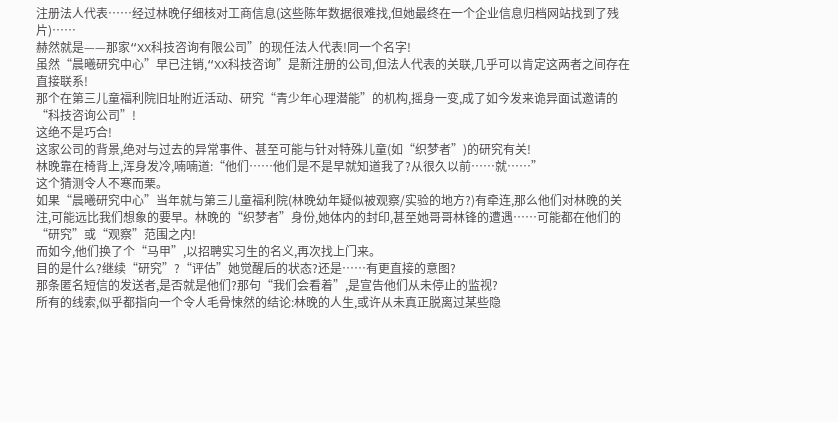注册法人代表……经过林晚仔细核对工商信息(这些陈年数据很难找,但她最终在一个企业信息归档网站找到了残片)……
赫然就是——那家“XX科技咨询有限公司”的现任法人代表!同一个名字!
虽然“晨曦研究中心”早已注销,“XX科技咨询”是新注册的公司,但法人代表的关联,几乎可以肯定这两者之间存在直接联系!
那个在第三儿童福利院旧址附近活动、研究“青少年心理潜能”的机构,摇身一变,成了如今发来诡异面试邀请的“科技咨询公司”!
这绝不是巧合!
这家公司的背景,绝对与过去的异常事件、甚至可能与针对特殊儿童(如“织梦者”)的研究有关!
林晚靠在椅背上,浑身发冷,喃喃道:“他们……他们是不是早就知道我了?从很久以前……就……”
这个猜测令人不寒而栗。
如果“晨曦研究中心”当年就与第三儿童福利院(林晚幼年疑似被观察/实验的地方?)有牵连,那么他们对林晚的关注,可能远比我们想象的要早。林晚的“织梦者”身份,她体内的封印,甚至她哥哥林锋的遭遇……可能都在他们的“研究”或“观察”范围之内!
而如今,他们换了个“马甲”,以招聘实习生的名义,再次找上门来。
目的是什么?继续“研究”?“评估”她觉醒后的状态?还是……有更直接的意图?
那条匿名短信的发送者,是否就是他们?那句“我们会看着”,是宣告他们从未停止的监视?
所有的线索,似乎都指向一个令人毛骨悚然的结论:林晚的人生,或许从未真正脱离过某些隐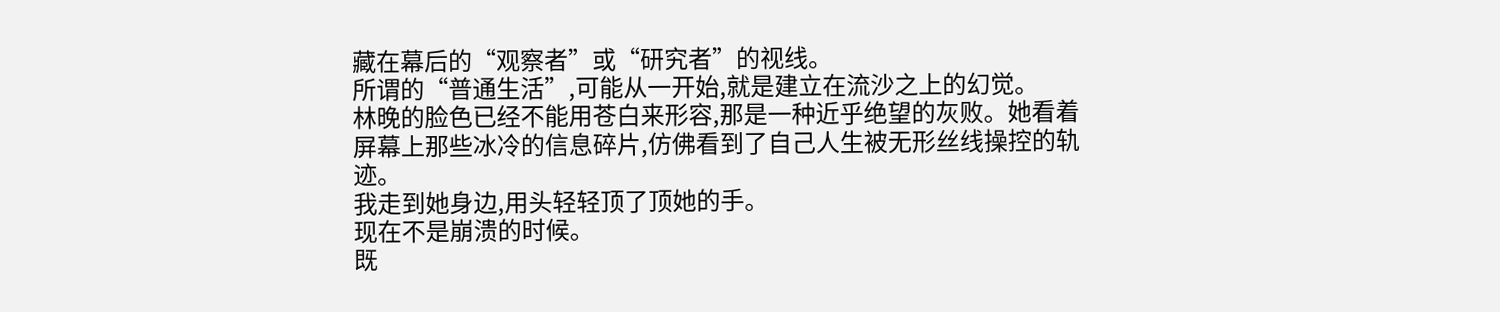藏在幕后的“观察者”或“研究者”的视线。
所谓的“普通生活”,可能从一开始,就是建立在流沙之上的幻觉。
林晚的脸色已经不能用苍白来形容,那是一种近乎绝望的灰败。她看着屏幕上那些冰冷的信息碎片,仿佛看到了自己人生被无形丝线操控的轨迹。
我走到她身边,用头轻轻顶了顶她的手。
现在不是崩溃的时候。
既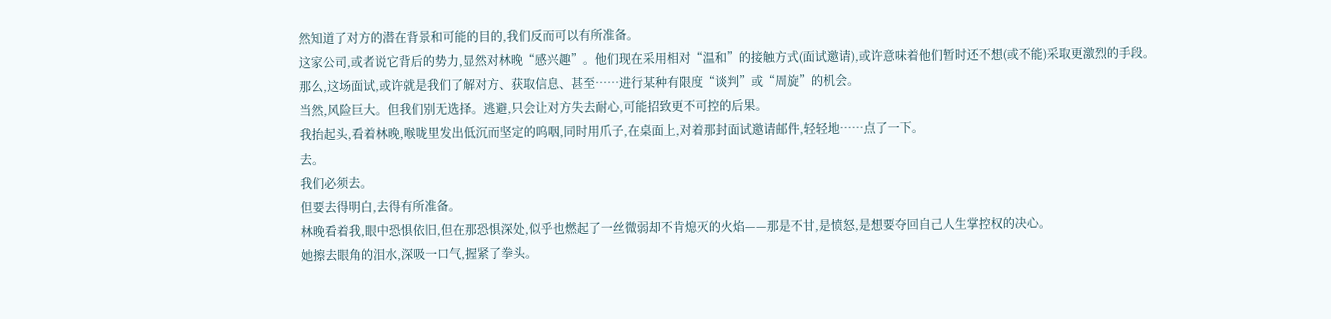然知道了对方的潜在背景和可能的目的,我们反而可以有所准备。
这家公司,或者说它背后的势力,显然对林晚“感兴趣”。他们现在采用相对“温和”的接触方式(面试邀请),或许意味着他们暂时还不想(或不能)采取更激烈的手段。
那么,这场面试,或许就是我们了解对方、获取信息、甚至……进行某种有限度“谈判”或“周旋”的机会。
当然,风险巨大。但我们别无选择。逃避,只会让对方失去耐心,可能招致更不可控的后果。
我抬起头,看着林晚,喉咙里发出低沉而坚定的呜咽,同时用爪子,在桌面上,对着那封面试邀请邮件,轻轻地……点了一下。
去。
我们必须去。
但要去得明白,去得有所准备。
林晚看着我,眼中恐惧依旧,但在那恐惧深处,似乎也燃起了一丝微弱却不肯熄灭的火焰——那是不甘,是愤怒,是想要夺回自己人生掌控权的决心。
她擦去眼角的泪水,深吸一口气,握紧了拳头。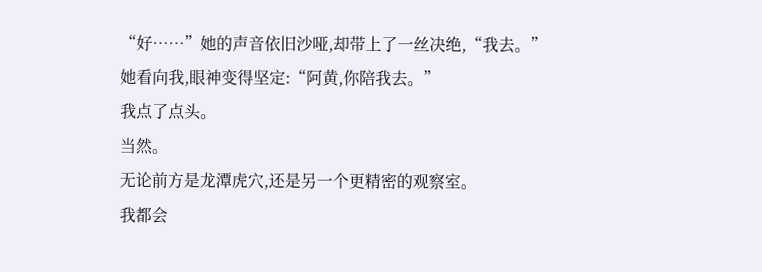“好……”她的声音依旧沙哑,却带上了一丝决绝,“我去。”
她看向我,眼神变得坚定:“阿黄,你陪我去。”
我点了点头。
当然。
无论前方是龙潭虎穴,还是另一个更精密的观察室。
我都会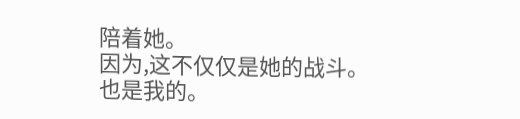陪着她。
因为,这不仅仅是她的战斗。
也是我的。